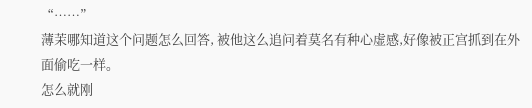“……”
薄茉哪知道这个问题怎么回答, 被他这么追问着莫名有种心虚感,好像被正宫抓到在外面偷吃一样。
怎么就刚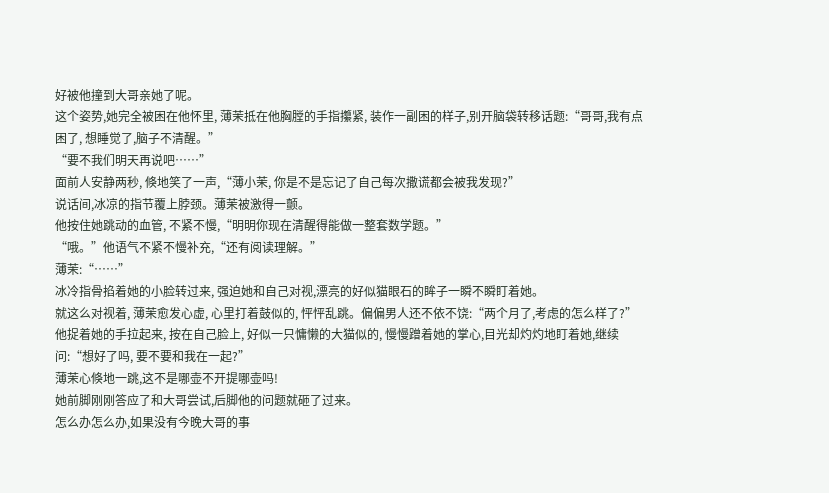好被他撞到大哥亲她了呢。
这个姿势,她完全被困在他怀里, 薄茉抵在他胸膛的手指攥紧, 装作一副困的样子,别开脑袋转移话题:“哥哥,我有点困了, 想睡觉了,脑子不清醒。”
“要不我们明天再说吧……”
面前人安静两秒, 倏地笑了一声,“薄小茉, 你是不是忘记了自己每次撒谎都会被我发现?”
说话间,冰凉的指节覆上脖颈。薄茉被激得一颤。
他按住她跳动的血管, 不紧不慢,“明明你现在清醒得能做一整套数学题。”
“哦。”他语气不紧不慢补充,“还有阅读理解。”
薄茉:“……”
冰冷指骨掐着她的小脸转过来, 强迫她和自己对视,漂亮的好似猫眼石的眸子一瞬不瞬盯着她。
就这么对视着, 薄茉愈发心虚, 心里打着鼓似的, 怦怦乱跳。偏偏男人还不依不饶:“两个月了,考虑的怎么样了?”
他捉着她的手拉起来, 按在自己脸上, 好似一只慵懒的大猫似的, 慢慢蹭着她的掌心,目光却灼灼地盯着她,继续问:“想好了吗, 要不要和我在一起?”
薄茉心倏地一跳,这不是哪壶不开提哪壶吗!
她前脚刚刚答应了和大哥尝试,后脚他的问题就砸了过来。
怎么办怎么办,如果没有今晚大哥的事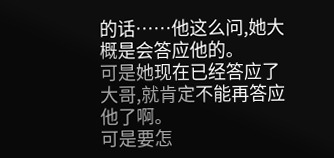的话……他这么问,她大概是会答应他的。
可是她现在已经答应了大哥,就肯定不能再答应他了啊。
可是要怎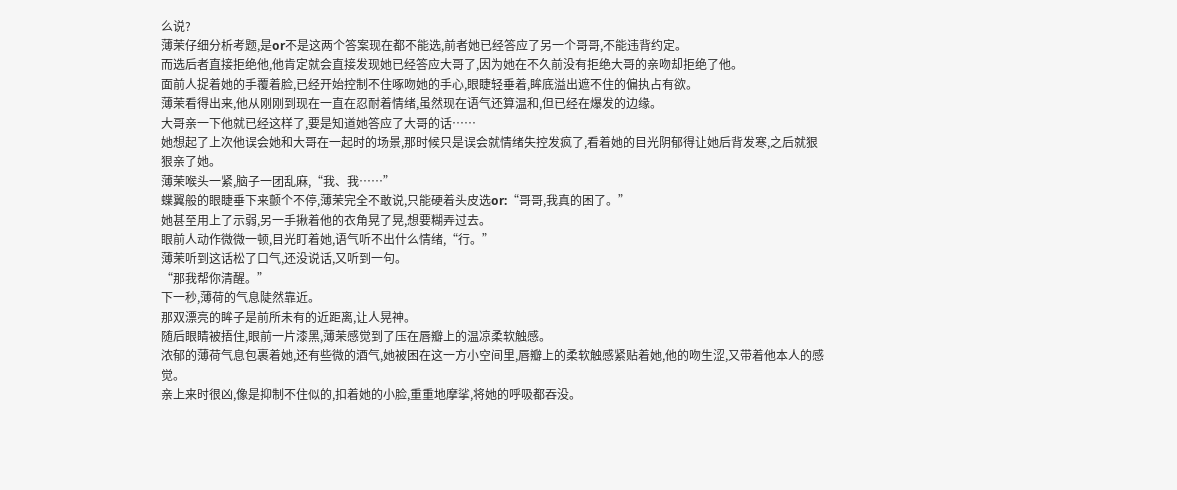么说?
薄茉仔细分析考题,是or不是这两个答案现在都不能选,前者她已经答应了另一个哥哥,不能违背约定。
而选后者直接拒绝他,他肯定就会直接发现她已经答应大哥了,因为她在不久前没有拒绝大哥的亲吻却拒绝了他。
面前人捉着她的手覆着脸,已经开始控制不住啄吻她的手心,眼睫轻垂着,眸底溢出遮不住的偏执占有欲。
薄茉看得出来,他从刚刚到现在一直在忍耐着情绪,虽然现在语气还算温和,但已经在爆发的边缘。
大哥亲一下他就已经这样了,要是知道她答应了大哥的话……
她想起了上次他误会她和大哥在一起时的场景,那时候只是误会就情绪失控发疯了,看着她的目光阴郁得让她后背发寒,之后就狠狠亲了她。
薄茉喉头一紧,脑子一团乱麻,“我、我……”
蝶翼般的眼睫垂下来颤个不停,薄茉完全不敢说,只能硬着头皮选or:“哥哥,我真的困了。”
她甚至用上了示弱,另一手揪着他的衣角晃了晃,想要糊弄过去。
眼前人动作微微一顿,目光盯着她,语气听不出什么情绪,“行。”
薄茉听到这话松了口气,还没说话,又听到一句。
“那我帮你清醒。”
下一秒,薄荷的气息陡然靠近。
那双漂亮的眸子是前所未有的近距离,让人晃神。
随后眼睛被捂住,眼前一片漆黑,薄茉感觉到了压在唇瓣上的温凉柔软触感。
浓郁的薄荷气息包裹着她,还有些微的酒气,她被困在这一方小空间里,唇瓣上的柔软触感紧贴着她,他的吻生涩,又带着他本人的感觉。
亲上来时很凶,像是抑制不住似的,扣着她的小脸,重重地摩挲,将她的呼吸都吞没。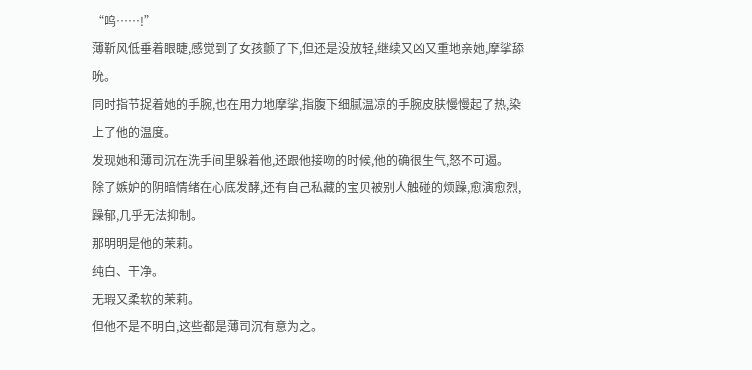“呜……!”
薄靳风低垂着眼睫,感觉到了女孩颤了下,但还是没放轻,继续又凶又重地亲她,摩挲舔吮。
同时指节捉着她的手腕,也在用力地摩挲,指腹下细腻温凉的手腕皮肤慢慢起了热,染上了他的温度。
发现她和薄司沉在洗手间里躲着他,还跟他接吻的时候,他的确很生气,怒不可遏。
除了嫉妒的阴暗情绪在心底发酵,还有自己私藏的宝贝被别人触碰的烦躁,愈演愈烈,躁郁,几乎无法抑制。
那明明是他的茉莉。
纯白、干净。
无瑕又柔软的茉莉。
但他不是不明白,这些都是薄司沉有意为之。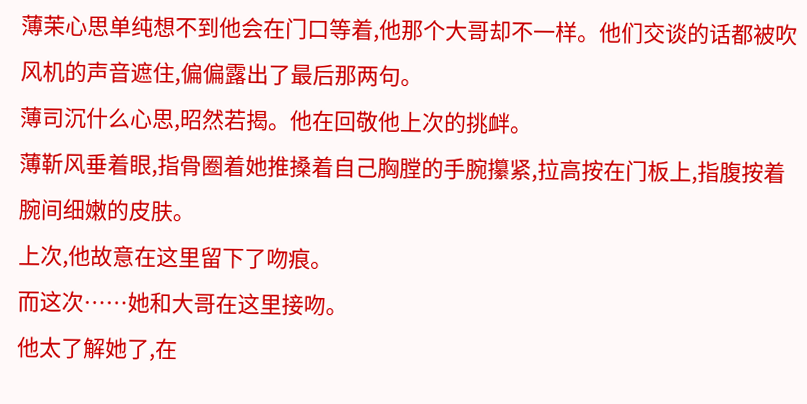薄茉心思单纯想不到他会在门口等着,他那个大哥却不一样。他们交谈的话都被吹风机的声音遮住,偏偏露出了最后那两句。
薄司沉什么心思,昭然若揭。他在回敬他上次的挑衅。
薄靳风垂着眼,指骨圈着她推搡着自己胸膛的手腕攥紧,拉高按在门板上,指腹按着腕间细嫩的皮肤。
上次,他故意在这里留下了吻痕。
而这次……她和大哥在这里接吻。
他太了解她了,在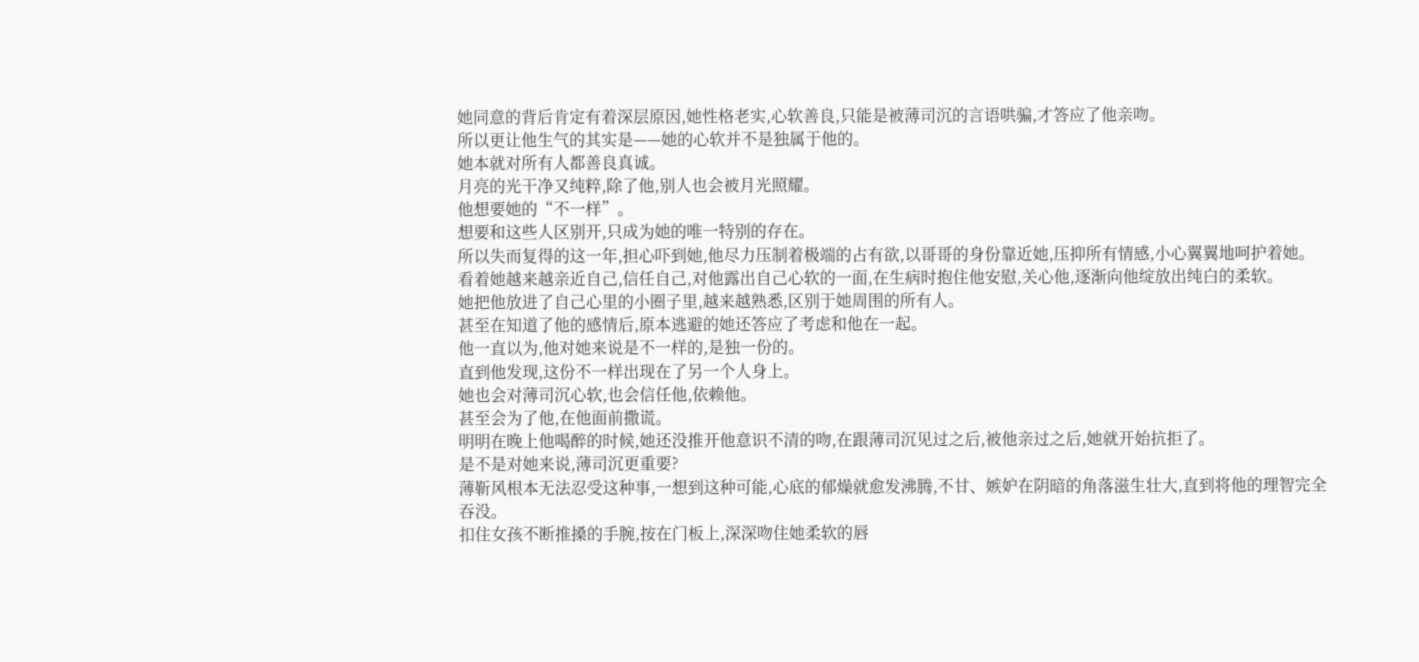她同意的背后肯定有着深层原因,她性格老实,心软善良,只能是被薄司沉的言语哄骗,才答应了他亲吻。
所以更让他生气的其实是——她的心软并不是独属于他的。
她本就对所有人都善良真诚。
月亮的光干净又纯粹,除了他,别人也会被月光照耀。
他想要她的“不一样”。
想要和这些人区别开,只成为她的唯一特别的存在。
所以失而复得的这一年,担心吓到她,他尽力压制着极端的占有欲,以哥哥的身份靠近她,压抑所有情感,小心翼翼地呵护着她。
看着她越来越亲近自己,信任自己,对他露出自己心软的一面,在生病时抱住他安慰,关心他,逐渐向他绽放出纯白的柔软。
她把他放进了自己心里的小圈子里,越来越熟悉,区别于她周围的所有人。
甚至在知道了他的感情后,原本逃避的她还答应了考虑和他在一起。
他一直以为,他对她来说是不一样的,是独一份的。
直到他发现,这份不一样出现在了另一个人身上。
她也会对薄司沉心软,也会信任他,依赖他。
甚至会为了他,在他面前撒谎。
明明在晚上他喝醉的时候,她还没推开他意识不清的吻,在跟薄司沉见过之后,被他亲过之后,她就开始抗拒了。
是不是对她来说,薄司沉更重要?
薄靳风根本无法忍受这种事,一想到这种可能,心底的郁燥就愈发沸腾,不甘、嫉妒在阴暗的角落滋生壮大,直到将他的理智完全吞没。
扣住女孩不断推搡的手腕,按在门板上,深深吻住她柔软的唇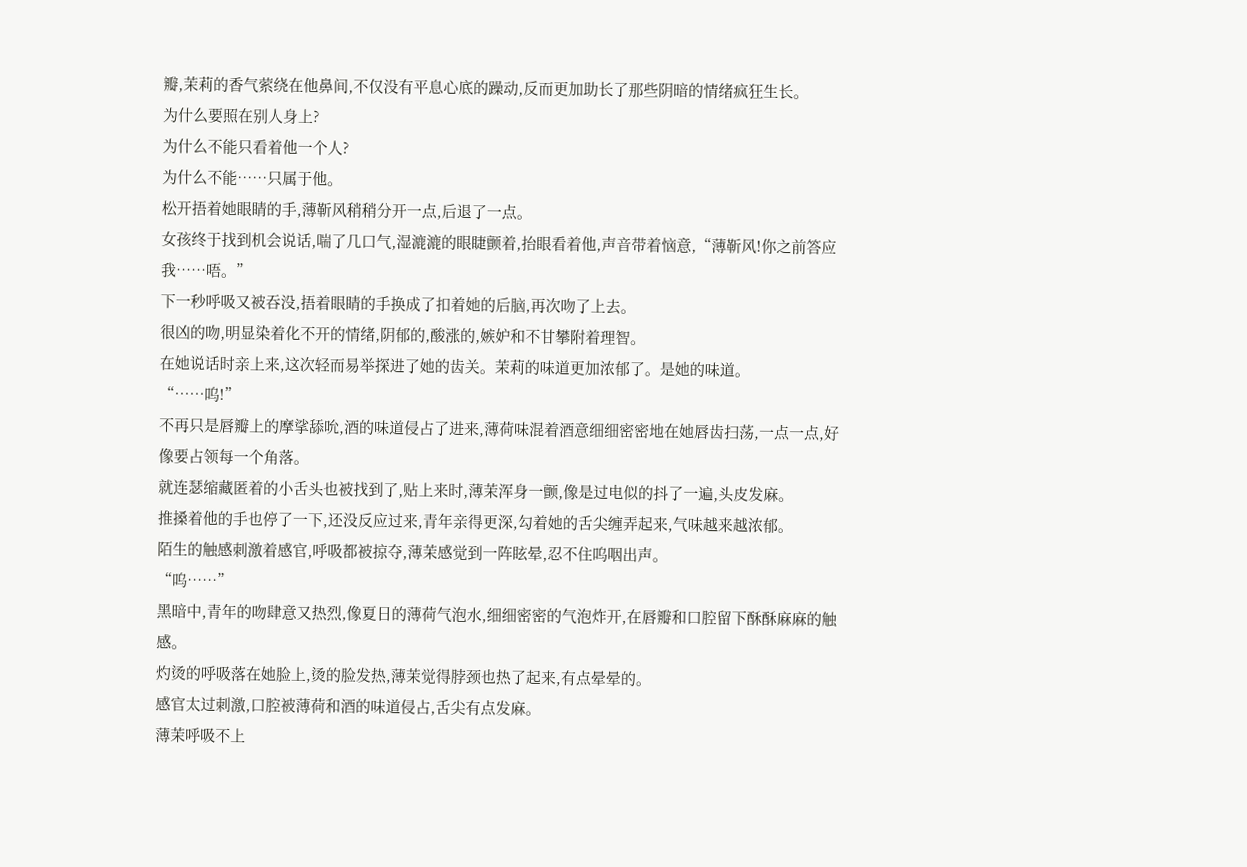瓣,茉莉的香气萦绕在他鼻间,不仅没有平息心底的躁动,反而更加助长了那些阴暗的情绪疯狂生长。
为什么要照在别人身上?
为什么不能只看着他一个人?
为什么不能……只属于他。
松开捂着她眼睛的手,薄靳风稍稍分开一点,后退了一点。
女孩终于找到机会说话,喘了几口气,湿漉漉的眼睫颤着,抬眼看着他,声音带着恼意,“薄靳风!你之前答应我……唔。”
下一秒呼吸又被吞没,捂着眼睛的手换成了扣着她的后脑,再次吻了上去。
很凶的吻,明显染着化不开的情绪,阴郁的,酸涨的,嫉妒和不甘攀附着理智。
在她说话时亲上来,这次轻而易举探进了她的齿关。茉莉的味道更加浓郁了。是她的味道。
“……呜!”
不再只是唇瓣上的摩挲舔吮,酒的味道侵占了进来,薄荷味混着酒意细细密密地在她唇齿扫荡,一点一点,好像要占领每一个角落。
就连瑟缩藏匿着的小舌头也被找到了,贴上来时,薄茉浑身一颤,像是过电似的抖了一遍,头皮发麻。
推搡着他的手也停了一下,还没反应过来,青年亲得更深,勾着她的舌尖缠弄起来,气味越来越浓郁。
陌生的触感刺激着感官,呼吸都被掠夺,薄茉感觉到一阵眩晕,忍不住呜咽出声。
“呜……”
黑暗中,青年的吻肆意又热烈,像夏日的薄荷气泡水,细细密密的气泡炸开,在唇瓣和口腔留下酥酥麻麻的触感。
灼烫的呼吸落在她脸上,烫的脸发热,薄茉觉得脖颈也热了起来,有点晕晕的。
感官太过刺激,口腔被薄荷和酒的味道侵占,舌尖有点发麻。
薄茉呼吸不上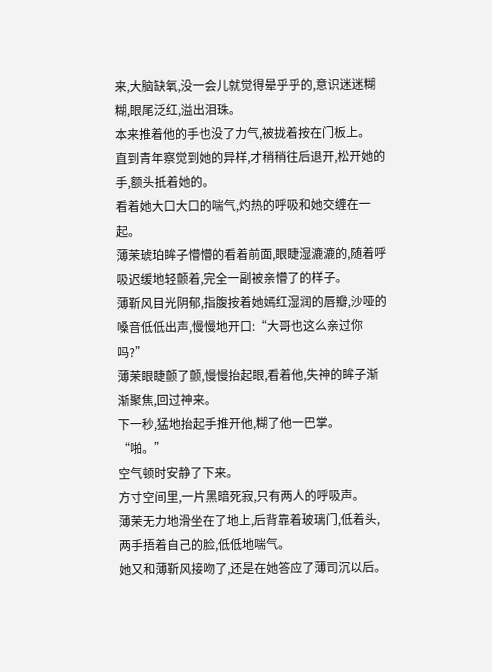来,大脑缺氧,没一会儿就觉得晕乎乎的,意识迷迷糊糊,眼尾泛红,溢出泪珠。
本来推着他的手也没了力气,被拢着按在门板上。
直到青年察觉到她的异样,才稍稍往后退开,松开她的手,额头抵着她的。
看着她大口大口的喘气,灼热的呼吸和她交缠在一起。
薄茉琥珀眸子懵懵的看着前面,眼睫湿漉漉的,随着呼吸迟缓地轻颤着,完全一副被亲懵了的样子。
薄靳风目光阴郁,指腹按着她嫣红湿润的唇瓣,沙哑的嗓音低低出声,慢慢地开口:“大哥也这么亲过你吗?”
薄茉眼睫颤了颤,慢慢抬起眼,看着他,失神的眸子渐渐聚焦,回过神来。
下一秒,猛地抬起手推开他,糊了他一巴掌。
“啪。”
空气顿时安静了下来。
方寸空间里,一片黑暗死寂,只有两人的呼吸声。
薄茉无力地滑坐在了地上,后背靠着玻璃门,低着头,两手捂着自己的脸,低低地喘气。
她又和薄靳风接吻了,还是在她答应了薄司沉以后。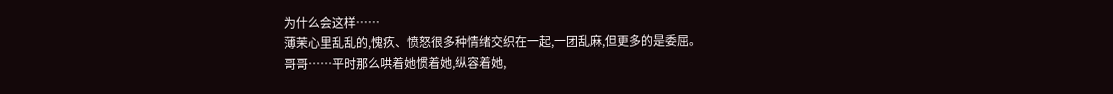为什么会这样……
薄茉心里乱乱的,愧疚、愤怒很多种情绪交织在一起,一团乱麻,但更多的是委屈。
哥哥……平时那么哄着她惯着她,纵容着她,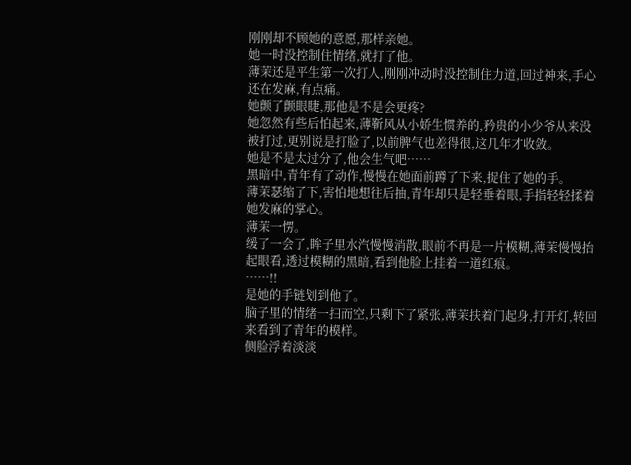刚刚却不顾她的意愿,那样亲她。
她一时没控制住情绪,就打了他。
薄茉还是平生第一次打人,刚刚冲动时没控制住力道,回过神来,手心还在发麻,有点痛。
她颤了颤眼睫,那他是不是会更疼?
她忽然有些后怕起来,薄靳风从小娇生惯养的,矜贵的小少爷从来没被打过,更别说是打脸了,以前脾气也差得很,这几年才收敛。
她是不是太过分了,他会生气吧……
黑暗中,青年有了动作,慢慢在她面前蹲了下来,捉住了她的手。
薄茉瑟缩了下,害怕地想往后抽,青年却只是轻垂着眼,手指轻轻揉着她发麻的掌心。
薄茉一愣。
缓了一会了,眸子里水汽慢慢消散,眼前不再是一片模糊,薄茉慢慢抬起眼看,透过模糊的黑暗,看到他脸上挂着一道红痕。
……!!
是她的手链划到他了。
脑子里的情绪一扫而空,只剩下了紧张,薄茉扶着门起身,打开灯,转回来看到了青年的模样。
侧脸浮着淡淡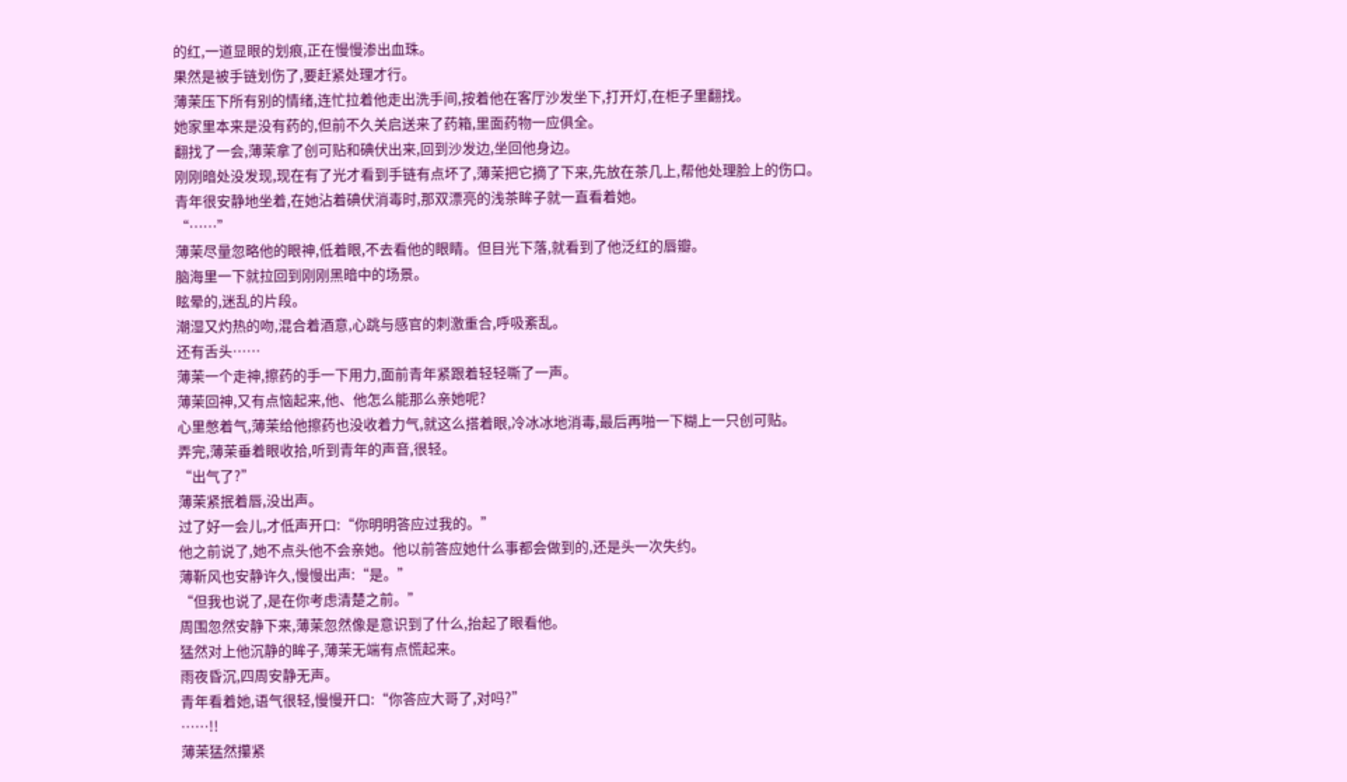的红,一道显眼的划痕,正在慢慢渗出血珠。
果然是被手链划伤了,要赶紧处理才行。
薄茉压下所有别的情绪,连忙拉着他走出洗手间,按着他在客厅沙发坐下,打开灯,在柜子里翻找。
她家里本来是没有药的,但前不久关启送来了药箱,里面药物一应俱全。
翻找了一会,薄茉拿了创可贴和碘伏出来,回到沙发边,坐回他身边。
刚刚暗处没发现,现在有了光才看到手链有点坏了,薄茉把它摘了下来,先放在茶几上,帮他处理脸上的伤口。
青年很安静地坐着,在她沾着碘伏消毒时,那双漂亮的浅茶眸子就一直看着她。
“……”
薄茉尽量忽略他的眼神,低着眼,不去看他的眼睛。但目光下落,就看到了他泛红的唇瓣。
脑海里一下就拉回到刚刚黑暗中的场景。
眩晕的,迷乱的片段。
潮湿又灼热的吻,混合着酒意,心跳与感官的刺激重合,呼吸紊乱。
还有舌头……
薄茉一个走神,擦药的手一下用力,面前青年紧跟着轻轻嘶了一声。
薄茉回神,又有点恼起来,他、他怎么能那么亲她呢?
心里憋着气,薄茉给他擦药也没收着力气,就这么搭着眼,冷冰冰地消毒,最后再啪一下糊上一只创可贴。
弄完,薄茉垂着眼收拾,听到青年的声音,很轻。
“出气了?”
薄茉紧抿着唇,没出声。
过了好一会儿,才低声开口:“你明明答应过我的。”
他之前说了,她不点头他不会亲她。他以前答应她什么事都会做到的,还是头一次失约。
薄靳风也安静许久,慢慢出声:“是。”
“但我也说了,是在你考虑清楚之前。”
周围忽然安静下来,薄茉忽然像是意识到了什么,抬起了眼看他。
猛然对上他沉静的眸子,薄茉无端有点慌起来。
雨夜昏沉,四周安静无声。
青年看着她,语气很轻,慢慢开口:“你答应大哥了,对吗?”
……!!
薄茉猛然攥紧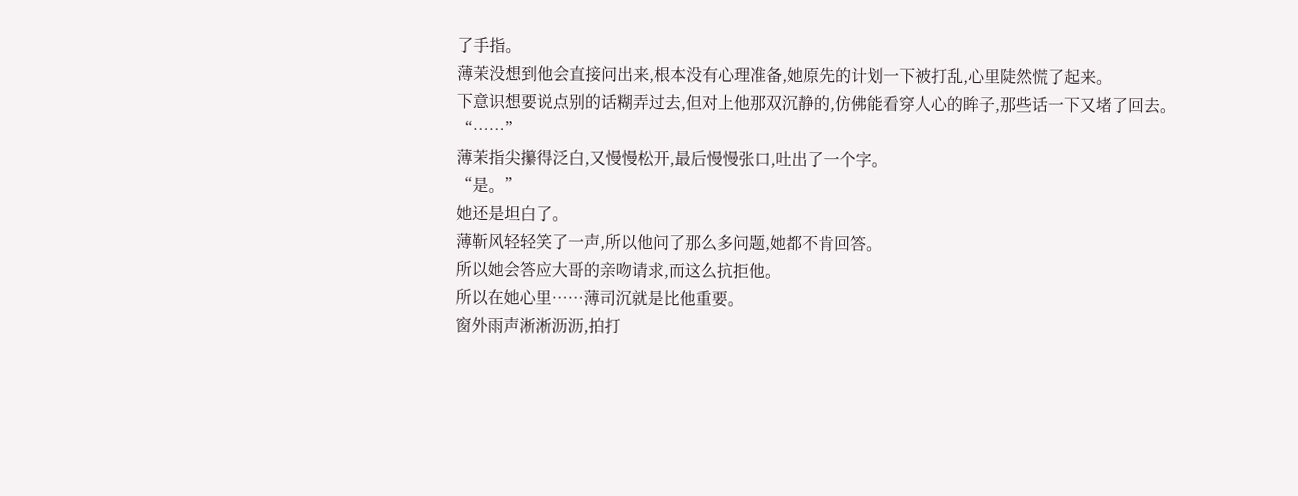了手指。
薄茉没想到他会直接问出来,根本没有心理准备,她原先的计划一下被打乱,心里陡然慌了起来。
下意识想要说点别的话糊弄过去,但对上他那双沉静的,仿佛能看穿人心的眸子,那些话一下又堵了回去。
“……”
薄茉指尖攥得泛白,又慢慢松开,最后慢慢张口,吐出了一个字。
“是。”
她还是坦白了。
薄靳风轻轻笑了一声,所以他问了那么多问题,她都不肯回答。
所以她会答应大哥的亲吻请求,而这么抗拒他。
所以在她心里……薄司沉就是比他重要。
窗外雨声淅淅沥沥,拍打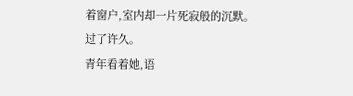着窗户,室内却一片死寂般的沉默。
过了许久。
青年看着她,语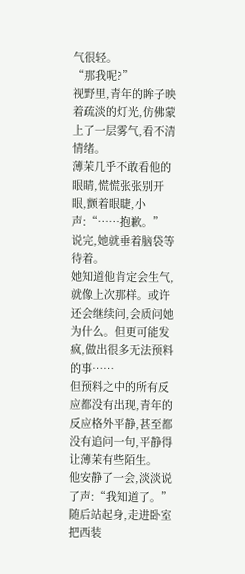气很轻。
“那我呢?”
视野里,青年的眸子映着疏淡的灯光,仿佛蒙上了一层雾气,看不清情绪。
薄茉几乎不敢看他的眼睛,慌慌张张别开眼,颤着眼睫,小声:“……抱歉。”
说完,她就垂着脑袋等待着。
她知道他肯定会生气,就像上次那样。或许还会继续问,会质问她为什么。但更可能发疯,做出很多无法预料的事……
但预料之中的所有反应都没有出现,青年的反应格外平静,甚至都没有追问一句,平静得让薄茉有些陌生。
他安静了一会,淡淡说了声:“我知道了。”
随后站起身,走进卧室把西装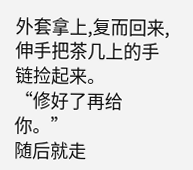外套拿上,复而回来,伸手把茶几上的手链捡起来。
“修好了再给你。”
随后就走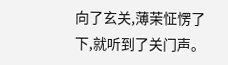向了玄关,薄茉怔愣了下,就听到了关门声。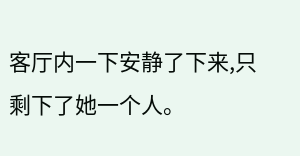客厅内一下安静了下来,只剩下了她一个人。